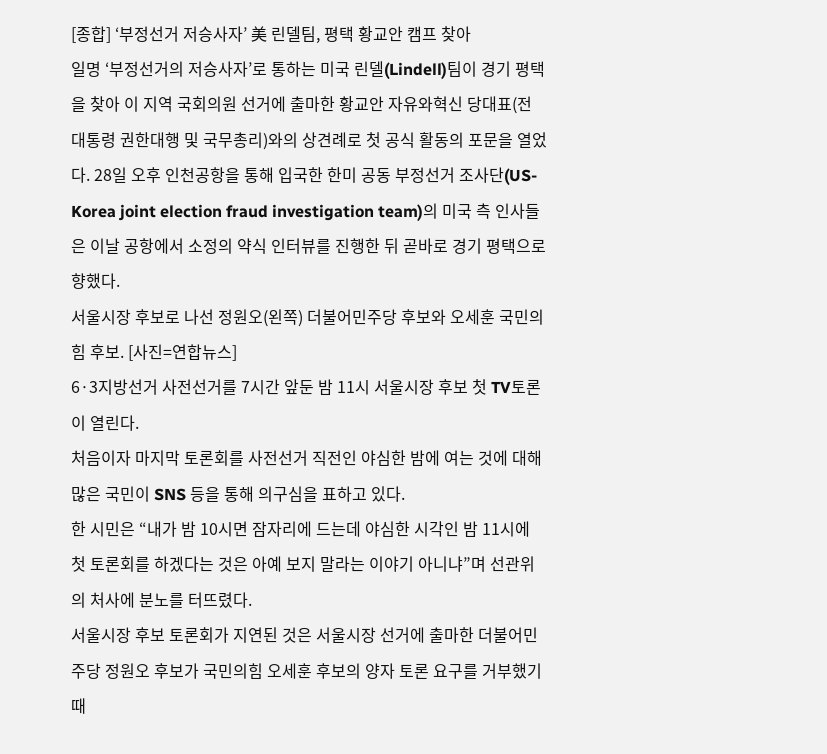[종합] ‘부정선거 저승사자’ 美 린델팀, 평택 황교안 캠프 찾아
일명 ‘부정선거의 저승사자’로 통하는 미국 린델(Lindell)팀이 경기 평택을 찾아 이 지역 국회의원 선거에 출마한 황교안 자유와혁신 당대표(전 대통령 권한대행 및 국무총리)와의 상견례로 첫 공식 활동의 포문을 열었다. 28일 오후 인천공항을 통해 입국한 한미 공동 부정선거 조사단(US-Korea joint election fraud investigation team)의 미국 측 인사들은 이날 공항에서 소정의 약식 인터뷰를 진행한 뒤 곧바로 경기 평택으로 향했다.
서울시장 후보로 나선 정원오(왼쪽) 더불어민주당 후보와 오세훈 국민의힘 후보. [사진=연합뉴스]
6·3지방선거 사전선거를 7시간 앞둔 밤 11시 서울시장 후보 첫 TV토론이 열린다.
처음이자 마지막 토론회를 사전선거 직전인 야심한 밤에 여는 것에 대해 많은 국민이 SNS 등을 통해 의구심을 표하고 있다.
한 시민은 “내가 밤 10시면 잠자리에 드는데 야심한 시각인 밤 11시에 첫 토론회를 하겠다는 것은 아예 보지 말라는 이야기 아니냐”며 선관위의 처사에 분노를 터뜨렸다.
서울시장 후보 토론회가 지연된 것은 서울시장 선거에 출마한 더불어민주당 정원오 후보가 국민의힘 오세훈 후보의 양자 토론 요구를 거부했기 때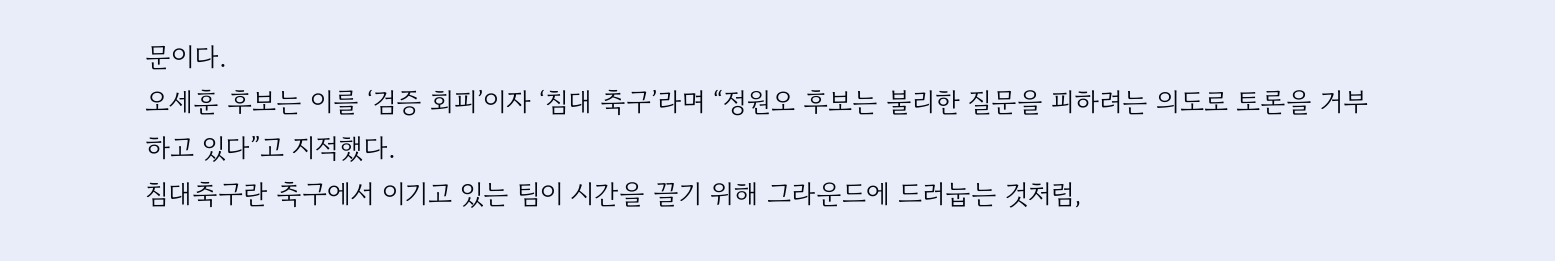문이다.
오세훈 후보는 이를 ‘검증 회피’이자 ‘침대 축구’라며 “정원오 후보는 불리한 질문을 피하려는 의도로 토론을 거부하고 있다”고 지적했다.
침대축구란 축구에서 이기고 있는 팀이 시간을 끌기 위해 그라운드에 드러눕는 것처럼,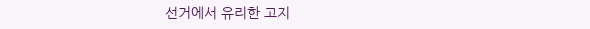선거에서 유리한 고지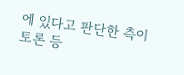에 있다고 판단한 측이 토론 등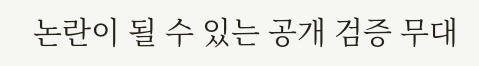논란이 될 수 있는 공개 검증 무대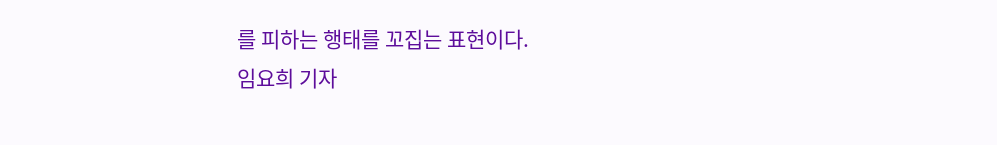를 피하는 행태를 꼬집는 표현이다.
임요희 기자